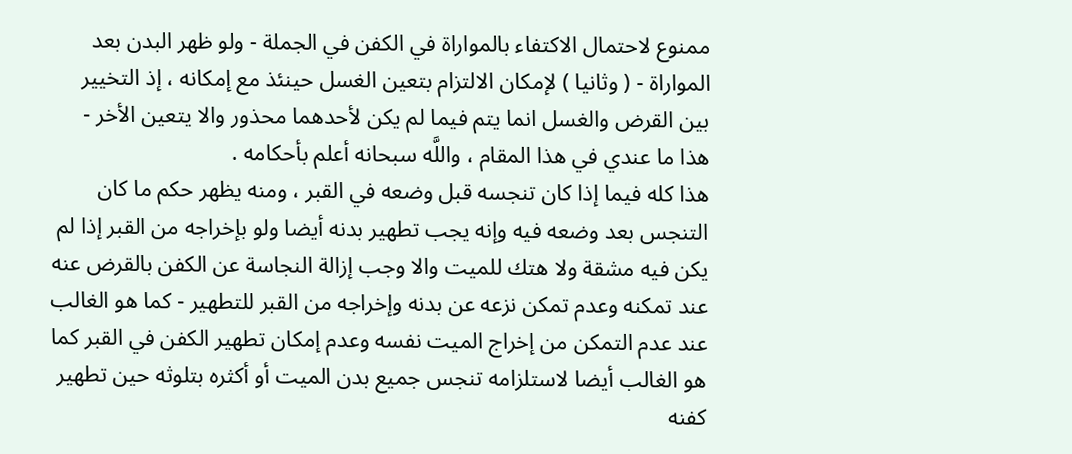ممنوع لاحتمال الاكتفاء بالمواراة في الكفن في الجملة - ولو ظهر البدن بعد المواراة - ( وثانيا ) لإمكان الالتزام بتعين الغسل حينئذ مع إمكانه ، إذ التخيير بين القرض والغسل انما يتم فيما لم يكن لأحدهما محذور والا يتعين الأخر - هذا ما عندي في هذا المقام ، واللَّه سبحانه أعلم بأحكامه .
هذا كله فيما إذا كان تنجسه قبل وضعه في القبر ، ومنه يظهر حكم ما كان التنجس بعد وضعه فيه وإنه يجب تطهير بدنه أيضا ولو بإخراجه من القبر إذا لم يكن فيه مشقة ولا هتك للميت والا وجب إزالة النجاسة عن الكفن بالقرض عنه عند تمكنه وعدم تمكن نزعه عن بدنه وإخراجه من القبر للتطهير - كما هو الغالب عند عدم التمكن من إخراج الميت نفسه وعدم إمكان تطهير الكفن في القبر كما هو الغالب أيضا لاستلزامه تنجس جميع بدن الميت أو أكثره بتلوثه حين تطهير كفنه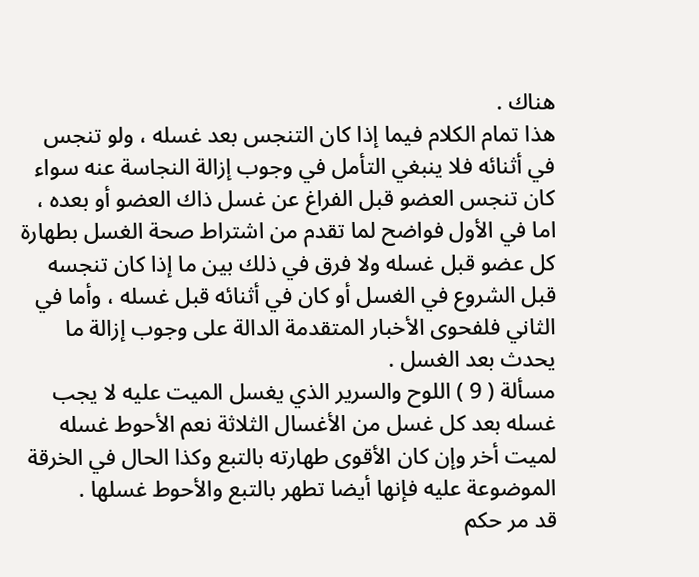هناك .
هذا تمام الكلام فيما إذا كان التنجس بعد غسله ، ولو تنجس في أثنائه فلا ينبغي التأمل في وجوب إزالة النجاسة عنه سواء كان تنجس العضو قبل الفراغ عن غسل ذاك العضو أو بعده ، اما في الأول فواضح لما تقدم من اشتراط صحة الغسل بطهارة كل عضو قبل غسله ولا فرق في ذلك بين ما إذا كان تنجسه قبل الشروع في الغسل أو كان في أثنائه قبل غسله ، وأما في الثاني فلفحوى الأخبار المتقدمة الدالة على وجوب إزالة ما يحدث بعد الغسل .
مسألة ( 9 ) اللوح والسرير الذي يغسل الميت عليه لا يجب غسله بعد كل غسل من الأغسال الثلاثة نعم الأحوط غسله لميت أخر وإن كان الأقوى طهارته بالتبع وكذا الحال في الخرقة الموضوعة عليه فإنها أيضا تطهر بالتبع والأحوط غسلها .
قد مر حكم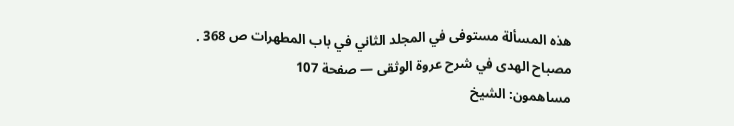هذه المسألة مستوفى في المجلد الثاني في باب المطهرات ص 368 .
مصباح الهدى في شرح عروة الوثقى — صفحة 107
مساهمون: الشيخ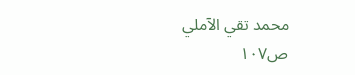محمد تقي الآملي
ص١٠٧